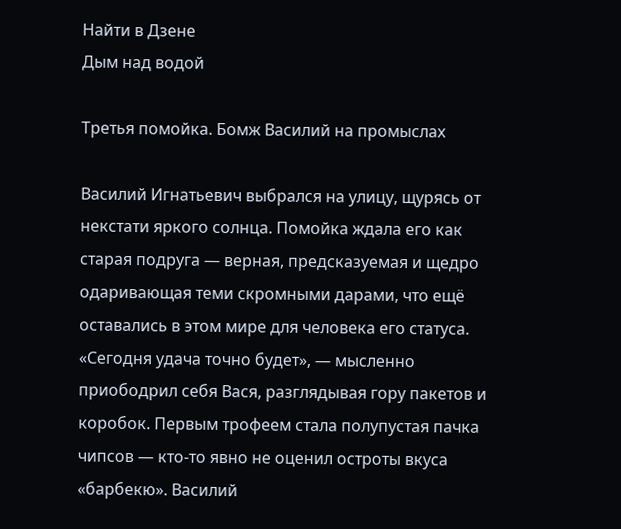Найти в Дзене
Дым над водой

Третья помойка. Бомж Василий на промыслах

Василий Игнатьевич выбрался на улицу, щурясь от некстати яркого солнца. Помойка ждала его как старая подруга — верная, предсказуемая и щедро одаривающая теми скромными дарами, что ещё оставались в этом мире для человека его статуса. «Сегодня удача точно будет», — мысленно приободрил себя Вася, разглядывая гору пакетов и коробок. Первым трофеем стала полупустая пачка чипсов — кто‑то явно не оценил остроты вкуса «барбекю». Василий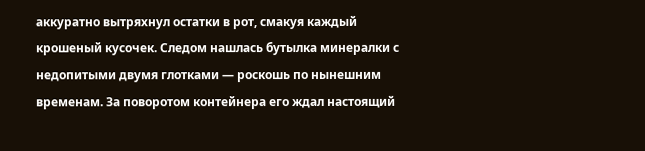аккуратно вытряхнул остатки в рот, смакуя каждый крошеный кусочек. Следом нашлась бутылка минералки с недопитыми двумя глотками — роскошь по нынешним временам. За поворотом контейнера его ждал настоящий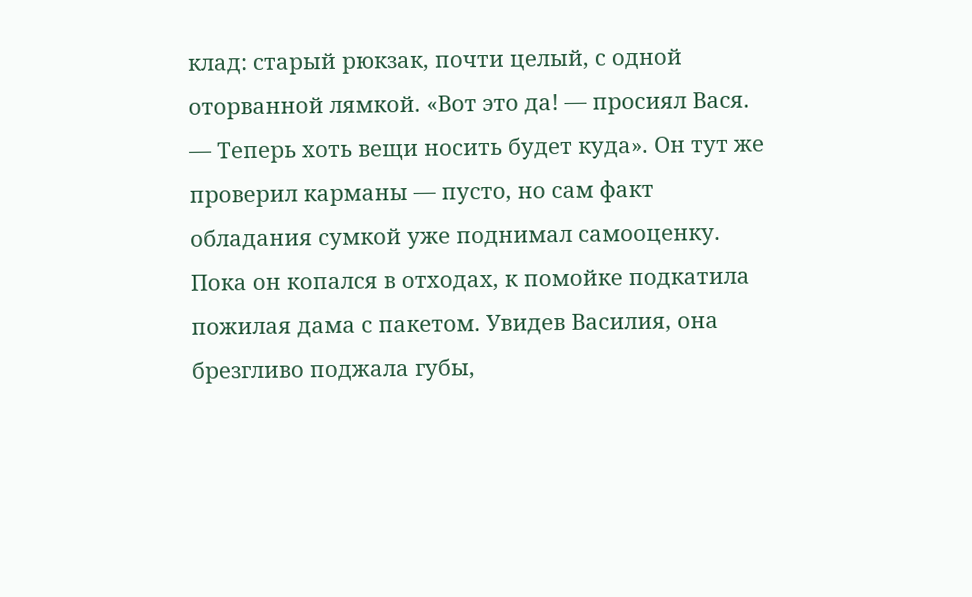клад: старый рюкзак, почти целый, с одной оторванной лямкой. «Вот это да! — просиял Вася. — Теперь хоть вещи носить будет куда». Он тут же проверил карманы — пусто, но сам факт обладания сумкой уже поднимал самооценку. Пока он копался в отходах, к помойке подкатила пожилая дама с пакетом. Увидев Василия, она брезгливо поджала губы,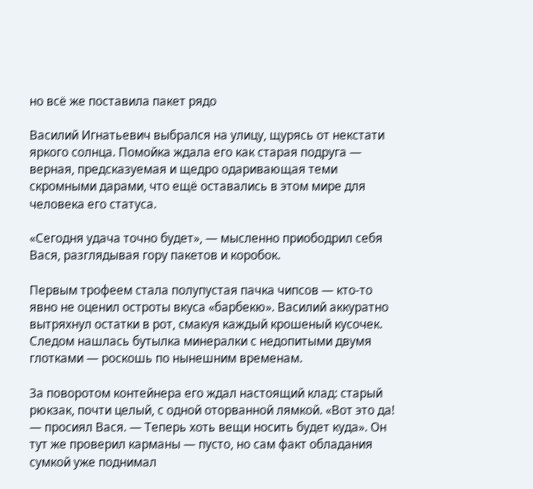но всё же поставила пакет рядо

Василий Игнатьевич выбрался на улицу, щурясь от некстати яркого солнца. Помойка ждала его как старая подруга — верная, предсказуемая и щедро одаривающая теми скромными дарами, что ещё оставались в этом мире для человека его статуса.

«Сегодня удача точно будет», — мысленно приободрил себя Вася, разглядывая гору пакетов и коробок.

Первым трофеем стала полупустая пачка чипсов — кто‑то явно не оценил остроты вкуса «барбекю». Василий аккуратно вытряхнул остатки в рот, смакуя каждый крошеный кусочек. Следом нашлась бутылка минералки с недопитыми двумя глотками — роскошь по нынешним временам.

За поворотом контейнера его ждал настоящий клад: старый рюкзак, почти целый, с одной оторванной лямкой. «Вот это да! — просиял Вася. — Теперь хоть вещи носить будет куда». Он тут же проверил карманы — пусто, но сам факт обладания сумкой уже поднимал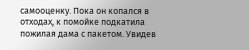самооценку. Пока он копался в отходах, к помойке подкатила пожилая дама с пакетом. Увидев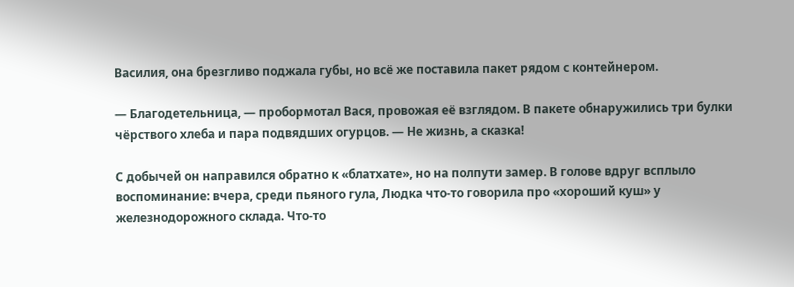Василия, она брезгливо поджала губы, но всё же поставила пакет рядом с контейнером.

— Благодетельница, — пробормотал Вася, провожая её взглядом. В пакете обнаружились три булки чёрствого хлеба и пара подвядших огурцов. — Не жизнь, а сказка!

С добычей он направился обратно к «блатхате», но на полпути замер. В голове вдруг всплыло воспоминание: вчера, среди пьяного гула, Людка что‑то говорила про «хороший куш» у железнодорожного склада. Что‑то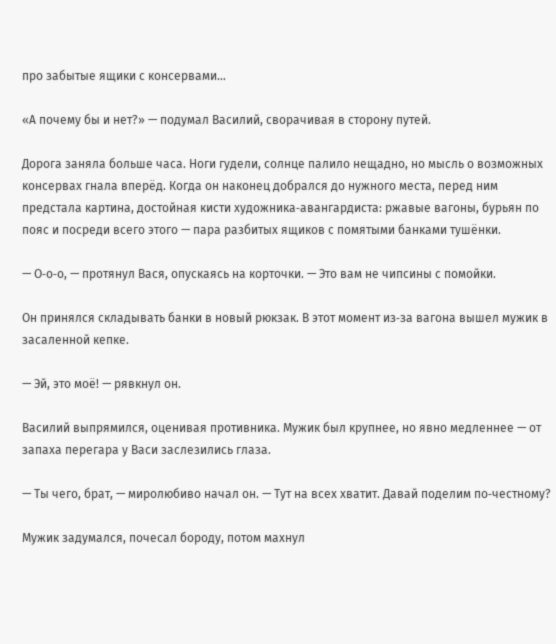про забытые ящики с консервами…

«А почему бы и нет?» — подумал Василий, сворачивая в сторону путей.

Дорога заняла больше часа. Ноги гудели, солнце палило нещадно, но мысль о возможных консервах гнала вперёд. Когда он наконец добрался до нужного места, перед ним предстала картина, достойная кисти художника‑авангардиста: ржавые вагоны, бурьян по пояс и посреди всего этого — пара разбитых ящиков с помятыми банками тушёнки.

— О‑о‑о, — протянул Вася, опускаясь на корточки. — Это вам не чипсины с помойки.

Он принялся складывать банки в новый рюкзак. В этот момент из‑за вагона вышел мужик в засаленной кепке.

— Эй, это моё! — рявкнул он.

Василий выпрямился, оценивая противника. Мужик был крупнее, но явно медленнее — от запаха перегара у Васи заслезились глаза.

— Ты чего, брат, — миролюбиво начал он. — Тут на всех хватит. Давай поделим по‑честному?

Мужик задумался, почесал бороду, потом махнул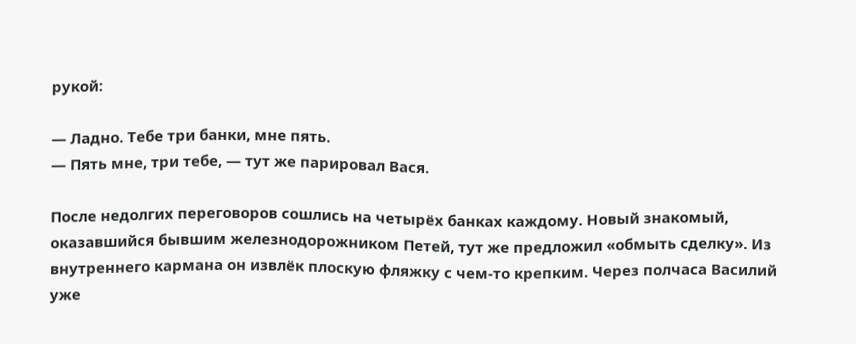рукой:

— Ладно. Тебе три банки, мне пять.
— Пять мне, три тебе, — тут же парировал Вася.

После недолгих переговоров сошлись на четырёх банках каждому. Новый знакомый, оказавшийся бывшим железнодорожником Петей, тут же предложил «обмыть сделку». Из внутреннего кармана он извлёк плоскую фляжку с чем‑то крепким. Через полчаса Василий уже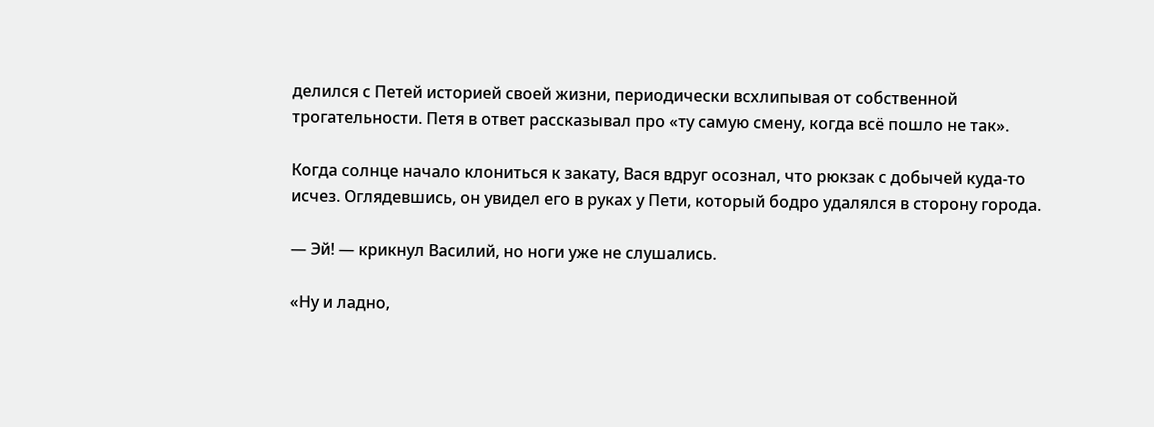делился с Петей историей своей жизни, периодически всхлипывая от собственной трогательности. Петя в ответ рассказывал про «ту самую смену, когда всё пошло не так».

Когда солнце начало клониться к закату, Вася вдруг осознал, что рюкзак с добычей куда‑то исчез. Оглядевшись, он увидел его в руках у Пети, который бодро удалялся в сторону города.

— Эй! — крикнул Василий, но ноги уже не слушались.

«Ну и ладно,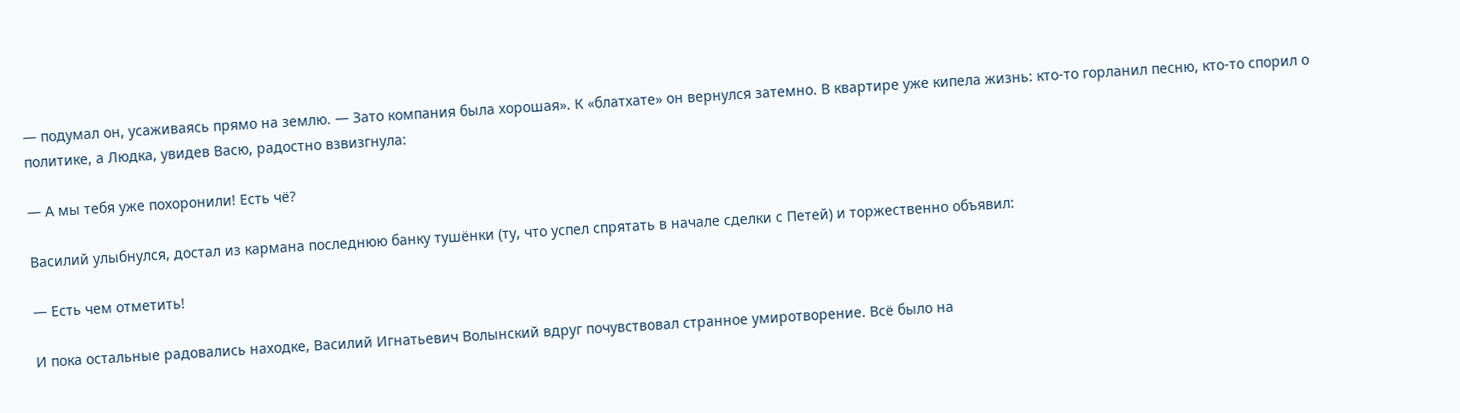— подумал он, усаживаясь прямо на землю. — Зато компания была хорошая». К «блатхате» он вернулся затемно. В квартире уже кипела жизнь: кто‑то горланил песню, кто‑то спорил о политике, а Людка, увидев Васю, радостно взвизгнула:

— А мы тебя уже похоронили! Есть чё?

Василий улыбнулся, достал из кармана последнюю банку тушёнки (ту, что успел спрятать в начале сделки с Петей) и торжественно объявил:

— Есть чем отметить!

И пока остальные радовались находке, Василий Игнатьевич Волынский вдруг почувствовал странное умиротворение. Всё было на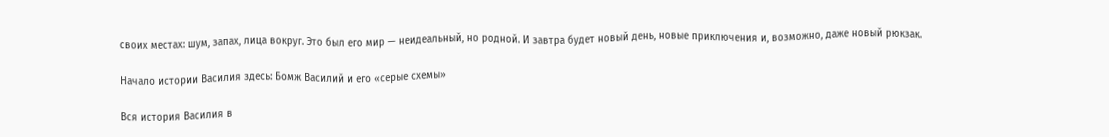своих местах: шум, запах, лица вокруг. Это был его мир — неидеальный, но родной. И завтра будет новый день, новые приключения и, возможно, даже новый рюкзак.

Начало истории Василия здесь: Бомж Василий и его «серые схемы»

Вся история Василия в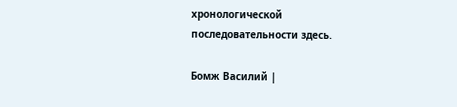хронологической последовательности здесь.

Бомж Василий |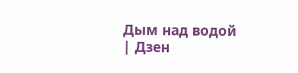Дым над водой | Дзен